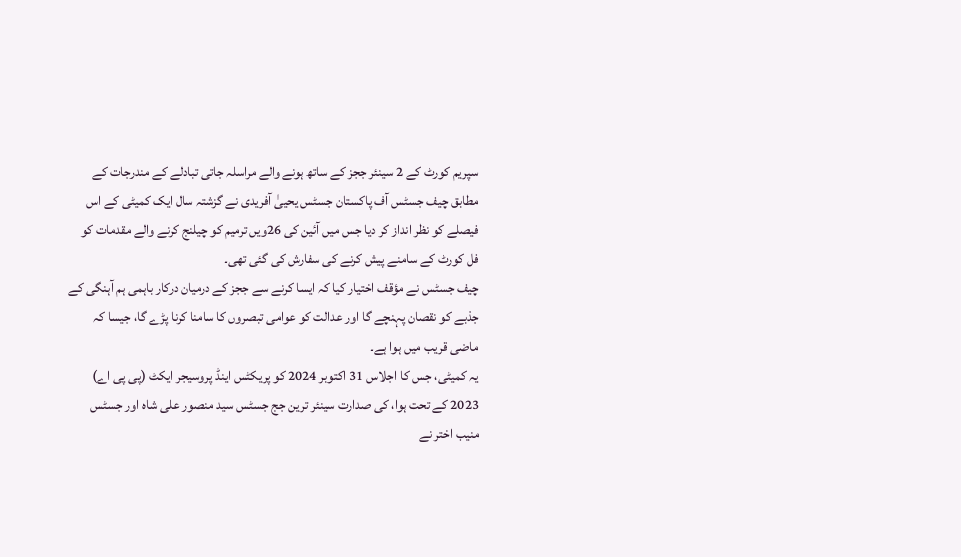سپریم کورٹ کے 2 سینئر ججز کے ساتھ ہونے والے مراسلہ جاتی تبادلے کے مندرجات کے مطابق چیف جسٹس آف پاکستان جسٹس یحییٰ آفریدی نے گزشتہ سال ایک کمیٹی کے اس فیصلے کو نظر انداز کر دیا جس میں آئین کی 26ویں ترمیم کو چیلنج کرنے والے مقدمات کو فل کورٹ کے سامنے پیش کرنے کی سفارش کی گئی تھی۔
چیف جسٹس نے مؤقف اختیار کیا کہ ایسا کرنے سے ججز کے درمیان درکار باہمی ہم آہنگی کے جذبے کو نقصان پہنچے گا اور عدالت کو عوامی تبصروں کا سامنا کرنا پڑے گا، جیسا کہ ماضی قریب میں ہوا ہے۔
یہ کمیٹی، جس کا اجلاس 31 اکتوبر 2024 کو پریکٹس اینڈ پروسیجر ایکٹ (پی پی اے) 2023 کے تحت ہوا، کی صدارت سینئر ترین جج جسٹس سید منصور علی شاہ اور جسٹس منیب اختر نے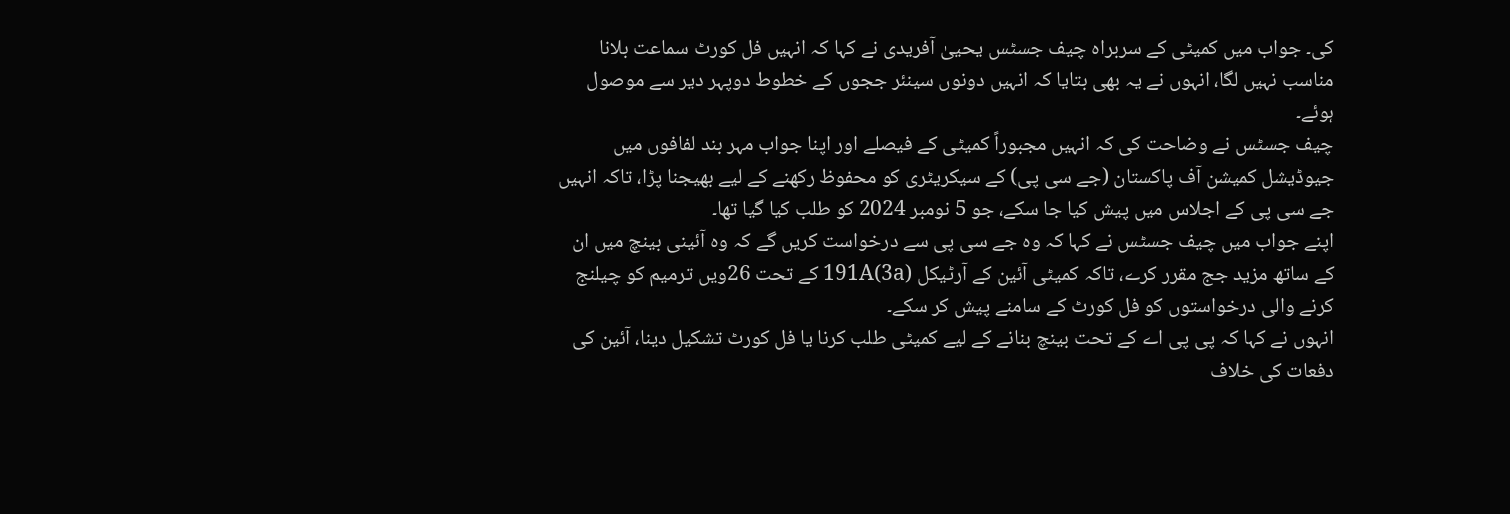کی۔ جواب میں کمیٹی کے سربراہ چیف جسٹس یحییٰ آفریدی نے کہا کہ انہیں فل کورٹ سماعت بلانا مناسب نہیں لگا، انہوں نے یہ بھی بتایا کہ انہیں دونوں سینئر ججوں کے خطوط دوپہر دیر سے موصول ہوئے۔
چیف جسٹس نے وضاحت کی کہ انہیں مجبوراً کمیٹی کے فیصلے اور اپنا جواب مہر بند لفافوں میں جیوڈیشل کمیشن آف پاکستان (جے سی پی) کے سیکریٹری کو محفوظ رکھنے کے لیے بھیجنا پڑا، تاکہ انہیں جے سی پی کے اجلاس میں پیش کیا جا سکے، جو 5 نومبر 2024 کو طلب کیا گیا تھا۔
اپنے جواب میں چیف جسٹس نے کہا کہ وہ جے سی پی سے درخواست کریں گے کہ وہ آئینی بینچ میں ان کے ساتھ مزید جج مقرر کرے، تاکہ کمیٹی آئین کے آرٹیکل 191A(3a) کے تحت 26ویں ترمیم کو چیلنج کرنے والی درخواستوں کو فل کورٹ کے سامنے پیش کر سکے۔
انہوں نے کہا کہ پی پی اے کے تحت بینچ بنانے کے لیے کمیٹی طلب کرنا یا فل کورٹ تشکیل دینا، آئین کی دفعات کی خلاف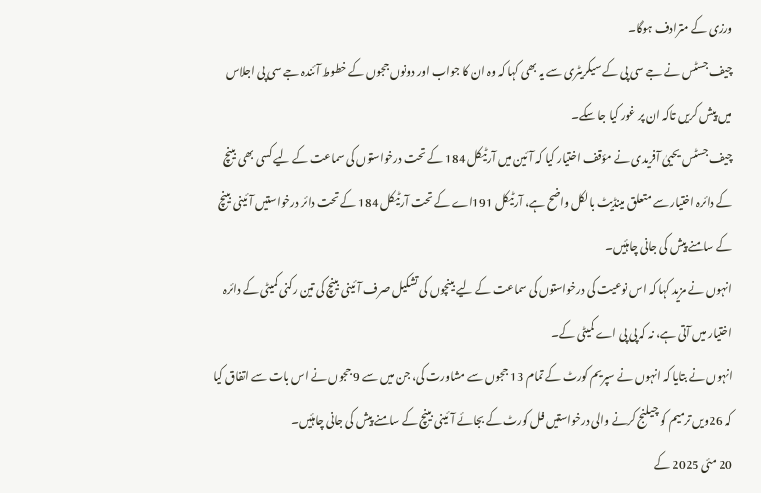ورزی کے مترادف ہوگا۔
چیف جسٹس نے جے سی پی کے سیکریٹری سے یہ بھی کہا کہ وہ ان کا جواب اور دونوں ججوں کے خطوط آئندہ جے سی پی اجلاس میں پیش کریں تاکہ ان پر غور کیا جا سکے۔
چیف جسٹس یحییٰ آفریدی نے مؤقف اختیار کیا کہ آئین میں آرٹیکل 184 کے تحت درخواستوں کی سماعت کے لیے کسی بھی بینچ کے دائرہ اختیار سے متعلق مینڈیٹ بالکل واضح ہے، آرٹیکل 191اے کے تحت آرٹیکل 184 کے تحت دائر درخواستیں آئینی بینچ کے سامنے پیش کی جانی چاہئیں۔
انہوں نے مزید کہا کہ اس نوعیت کی درخواستوں کی سماعت کے لیے بینچوں کی تشکیل صرف آئینی بینچ کی تین رکنی کمیٹی کے دائرہ اختیار میں آتی ہے، نہ کہ پی پی اے کمیٹی کے۔
انہوں نے بتایا کہ انہوں نے سپریم کورٹ کے تمام 13 ججوں سے مشاورت کی، جن میں سے 9 ججوں نے اس بات سے اتفاق کیا کہ 26ویں ترمیم کو چیلنج کرنے والی درخواستیں فل کورٹ کے بجائے آئینی بینچ کے سامنے پیش کی جانی چاہئیں۔
20 مئی 2025 کے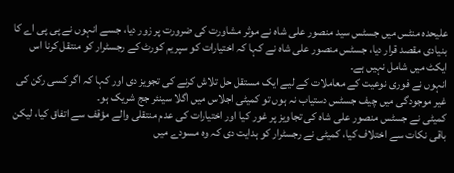علیحدہ منٹس میں جسٹس سید منصور علی شاہ نے موثر مشاورت کی ضرورت پر زور دیا، جسے انہوں نے پی پی اے کا بنیادی مقصد قرار دیا، جسٹس منصور علی شاہ نے کہا کہ اختیارات کو سپریم کورٹ کے رجسٹرار کو منتقل کرنا اس ایکٹ میں شامل نہیں ہے۔
انہوں نے فوری نوعیت کے معاملات کے لیے ایک مستقل حل تلاش کرنے کی تجویز دی اور کہا کہ اگر کسی رکن کی غیر موجودگی میں چیف جسٹس دستیاب نہ ہوں تو کمیٹی اجلاس میں اگلا سینئر جج شریک ہو۔
کمیٹی نے جسٹس منصور علی شاہ کی تجاویز پر غور کیا اور اختیارات کی عدم منتقلی والے مؤقف سے اتفاق کیا، لیکن باقی نکات سے اختلاف کیا، کمیٹی نے رجسٹرار کو ہدایت دی کہ وہ مسودے میں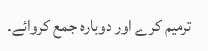ترمیم کرے اور دوبارہ جمع کروائے۔